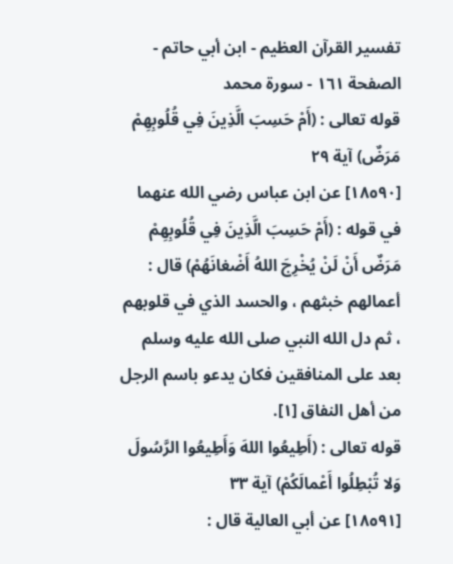تفسير القرآن العظيم - ابن أبي حاتم - الصفحة ١٦١ - سورة محمد
قوله تعالى : (أَمْ حَسِبَ الَّذِينَ فِي قُلُوبِهِمْ مَرَضٌ) آية ٢٩
[١٨٥٩٠] عن ابن عباس رضي الله عنهما في قوله : (أَمْ حَسِبَ الَّذِينَ فِي قُلُوبِهِمْ مَرَضٌ أَنْ لَنْ يُخْرِجَ اللهُ أَضْغانَهُمْ) قال : أعمالهم خبثهم ، والحسد الذي في قلوبهم ، ثم دل الله النبي صلى الله عليه وسلم بعد على المنافقين فكان يدعو باسم الرجل من أهل النفاق [١].
قوله تعالى : (أَطِيعُوا اللهَ وَأَطِيعُوا الرَّسُولَ وَلا تُبْطِلُوا أَعْمالَكُمْ) آية ٣٣
[١٨٥٩١] عن أبي العالية قال :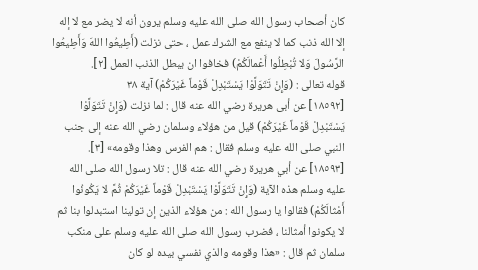كان أصحاب رسول الله صلى الله عليه وسلم يرون أنه لا يضر مع لا إله إلا الله ذنب كما لا ينفع مع الشرك عمل ، حتى نزلت (أَطِيعُوا اللهَ وَأَطِيعُوا الرَّسُولَ وَلا تُبْطِلُوا أَعْمالَكُمْ) فخافوا ان يبطل الذنب العمل [٢].
قوله تعالى : (وَإِنْ تَتَوَلَّوْا يَسْتَبْدِلْ قَوْماً غَيْرَكُمْ) آية ٣٨
[١٨٥٩٢] عن أبى هريرة رضي الله عنه قال : لما نزلت (وَإِنْ تَتَوَلَّوْا يَسْتَبْدِلْ قَوْماً غَيْرَكُمْ) قيل من هؤلاء وسلمان رضي الله عنه إلى جنب النبي صلى الله عليه وسلم فقال : هم الفرس وهذا وقومه» [٣].
[١٨٥٩٣] عن أبي هريرة رضي الله عنه قال : تلا رسول الله صلى الله عليه وسلم هذه الآية (وَإِنْ تَتَوَلَّوْا يَسْتَبْدِلْ قَوْماً غَيْرَكُمْ ثُمَّ لا يَكُونُوا أَمْثالَكُمْ) فقالوا يا رسول الله : من هؤلاء الذين إن تولينا استبدلوا بنا ثم لا يكونوا أمثالنا ، فضرب رسول الله صلى الله عليه وسلم على منكب سلمان ثم قال : «هذا وقومه والذي نفسي بيده لو كان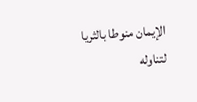الإيمان منوطا بالثريا لتناوله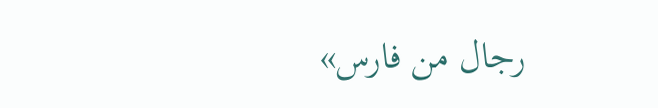رجال من فارس»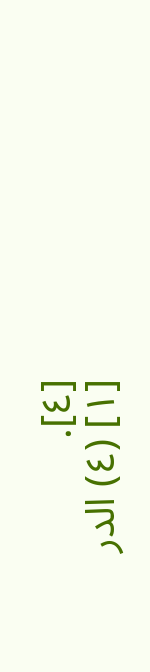[٤].
[١] (٤) الدر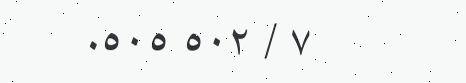٧ / ٥٠٢ ٥٠٥.